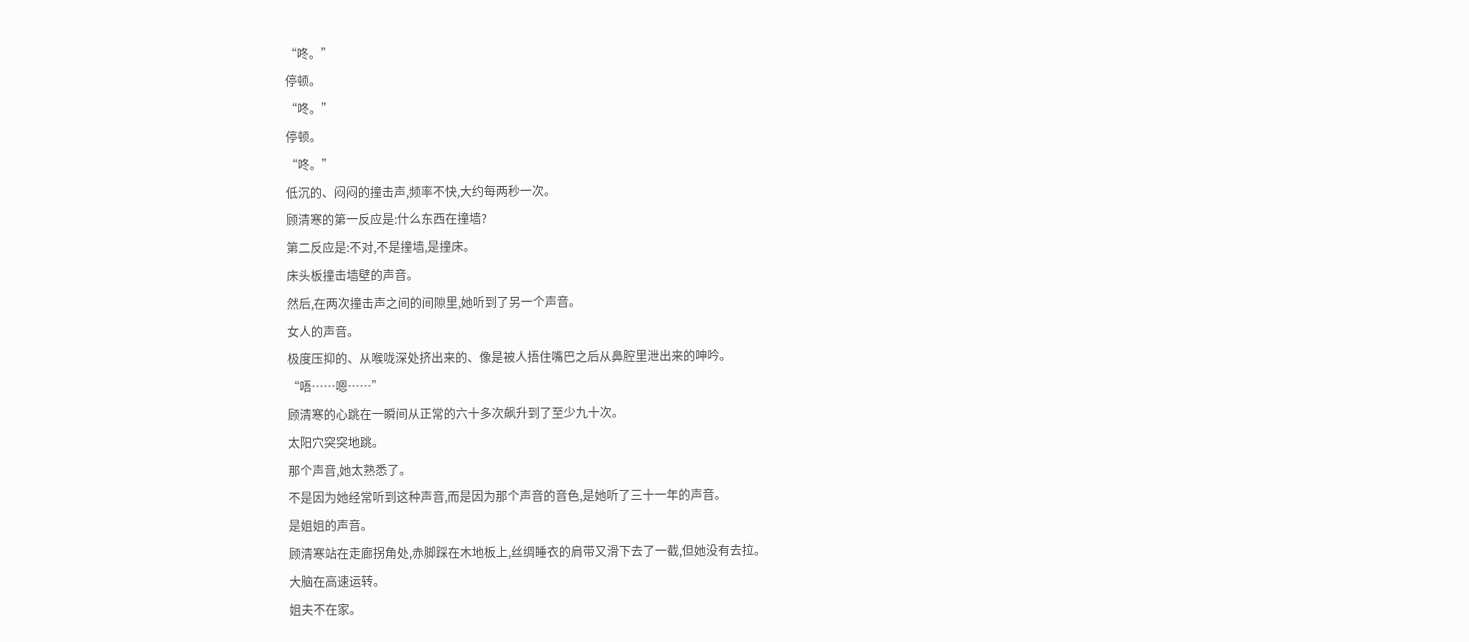“咚。”
停顿。
“咚。”
停顿。
“咚。”
低沉的、闷闷的撞击声,频率不快,大约每两秒一次。
顾清寒的第一反应是:什么东西在撞墙?
第二反应是:不对,不是撞墙,是撞床。
床头板撞击墙壁的声音。
然后,在两次撞击声之间的间隙里,她听到了另一个声音。
女人的声音。
极度压抑的、从喉咙深处挤出来的、像是被人捂住嘴巴之后从鼻腔里泄出来的呻吟。
“唔……嗯……”
顾清寒的心跳在一瞬间从正常的六十多次飙升到了至少九十次。
太阳穴突突地跳。
那个声音,她太熟悉了。
不是因为她经常听到这种声音,而是因为那个声音的音色,是她听了三十一年的声音。
是姐姐的声音。
顾清寒站在走廊拐角处,赤脚踩在木地板上,丝绸睡衣的肩带又滑下去了一截,但她没有去拉。
大脑在高速运转。
姐夫不在家。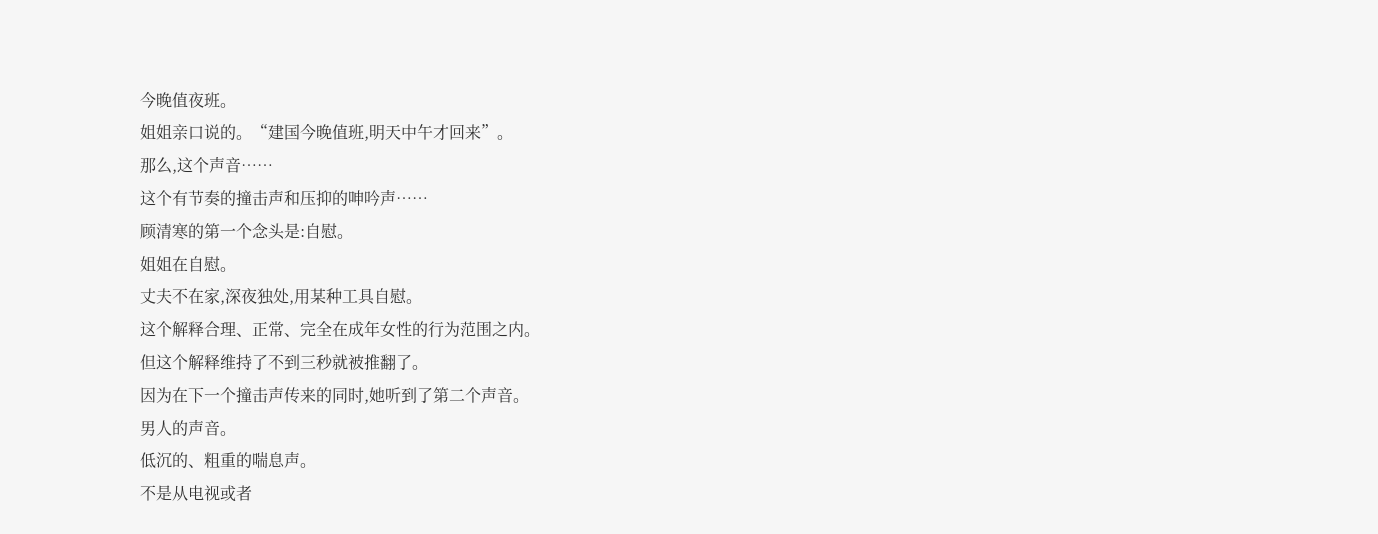今晚值夜班。
姐姐亲口说的。“建国今晚值班,明天中午才回来”。
那么,这个声音……
这个有节奏的撞击声和压抑的呻吟声……
顾清寒的第一个念头是:自慰。
姐姐在自慰。
丈夫不在家,深夜独处,用某种工具自慰。
这个解释合理、正常、完全在成年女性的行为范围之内。
但这个解释维持了不到三秒就被推翻了。
因为在下一个撞击声传来的同时,她听到了第二个声音。
男人的声音。
低沉的、粗重的喘息声。
不是从电视或者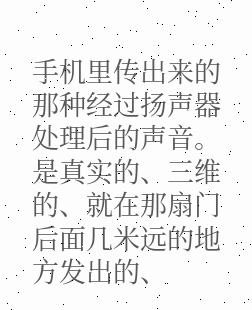手机里传出来的那种经过扬声器处理后的声音。
是真实的、三维的、就在那扇门后面几米远的地方发出的、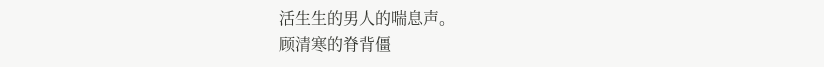活生生的男人的喘息声。
顾清寒的脊背僵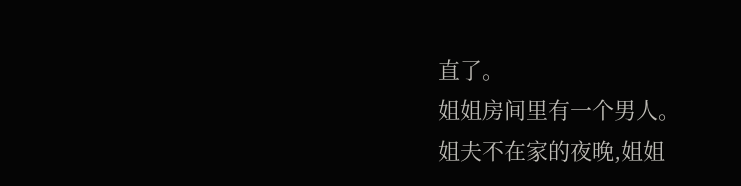直了。
姐姐房间里有一个男人。
姐夫不在家的夜晚,姐姐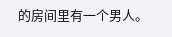的房间里有一个男人。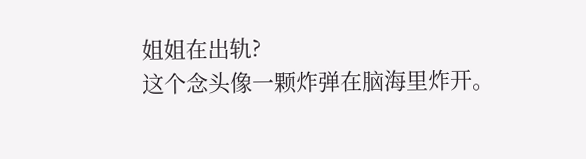姐姐在出轨?
这个念头像一颗炸弹在脑海里炸开。